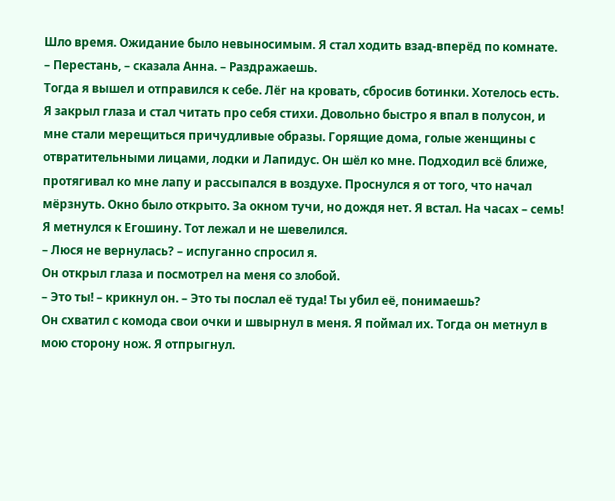Шло время. Ожидание было невыносимым. Я стал ходить взад-вперёд по комнате.
– Перестань, – сказала Анна. – Раздражаешь.
Тогда я вышел и отправился к себе. Лёг на кровать, сбросив ботинки. Хотелось есть. Я закрыл глаза и стал читать про себя стихи. Довольно быстро я впал в полусон, и мне стали мерещиться причудливые образы. Горящие дома, голые женщины с отвратительными лицами, лодки и Лапидус. Он шёл ко мне. Подходил всё ближе, протягивал ко мне лапу и рассыпался в воздухе. Проснулся я от того, что начал мёрзнуть. Окно было открыто. За окном тучи, но дождя нет. Я встал. На часах – семь! Я метнулся к Егошину. Тот лежал и не шевелился.
– Люся не вернулась? – испуганно спросил я.
Он открыл глаза и посмотрел на меня со злобой.
– Это ты! – крикнул он. – Это ты послал её туда! Ты убил её, понимаешь?
Он схватил с комода свои очки и швырнул в меня. Я поймал их. Тогда он метнул в мою сторону нож. Я отпрыгнул.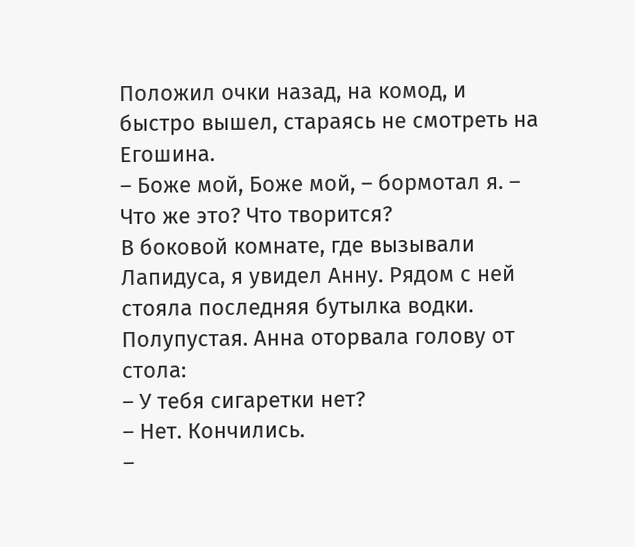Положил очки назад, на комод, и быстро вышел, стараясь не смотреть на Егошина.
– Боже мой, Боже мой, – бормотал я. – Что же это? Что творится?
В боковой комнате, где вызывали Лапидуса, я увидел Анну. Рядом с ней стояла последняя бутылка водки. Полупустая. Анна оторвала голову от стола:
– У тебя сигаретки нет?
– Нет. Кончились.
–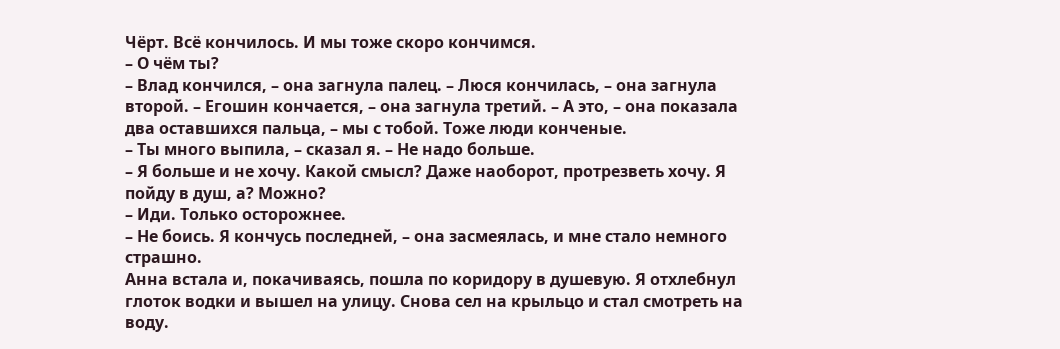Чёрт. Всё кончилось. И мы тоже скоро кончимся.
– О чём ты?
– Влад кончился, – она загнула палец. – Люся кончилась, – она загнула второй. – Егошин кончается, – она загнула третий. – А это, – она показала два оставшихся пальца, – мы с тобой. Тоже люди конченые.
– Ты много выпила, – сказал я. – Не надо больше.
– Я больше и не хочу. Какой смысл? Даже наоборот, протрезветь хочу. Я пойду в душ, а? Можно?
– Иди. Только осторожнее.
– Не боись. Я кончусь последней, – она засмеялась, и мне стало немного страшно.
Анна встала и, покачиваясь, пошла по коридору в душевую. Я отхлебнул глоток водки и вышел на улицу. Снова сел на крыльцо и стал смотреть на воду.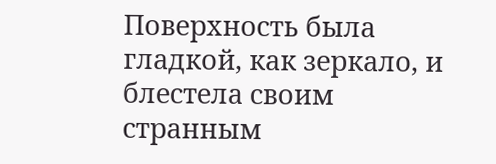Поверхность была гладкой, как зеркало, и блестела своим странным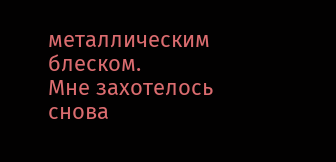металлическим блеском.
Мне захотелось снова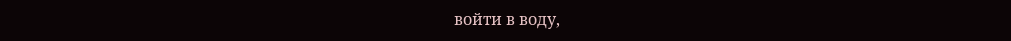войти в воду,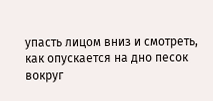упасть лицом вниз и смотреть, как опускается на дно песок вокруг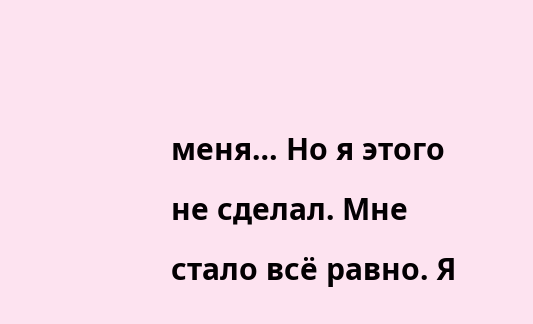меня… Но я этого не сделал. Мне стало всё равно. Я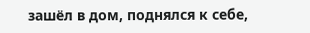зашёл в дом, поднялся к себе,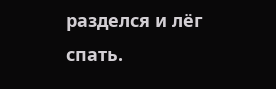разделся и лёг спать.